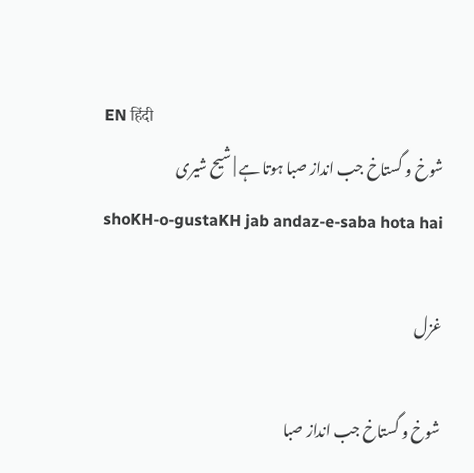EN हिंदी
شوخ و گستاخ جب انداز صبا ہوتا ہے | شیح شیری
shoKH-o-gustaKH jab andaz-e-saba hota hai

غزل

شوخ و گستاخ جب انداز صبا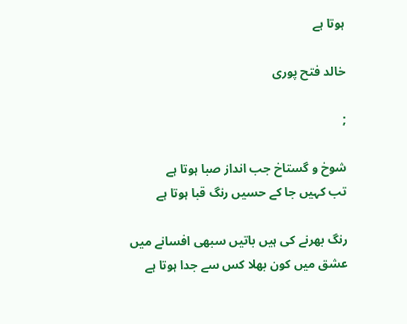ہوتا ہے

خالد فتح پوری

;

شوخ و گستاخ جب انداز صبا ہوتا ہے
تب کہیں جا کے حسیں رنگ قبا ہوتا ہے

رنگ بھرنے کی ہیں باتیں سبھی افسانے میں
عشق میں کون بھلا کس سے جدا ہوتا ہے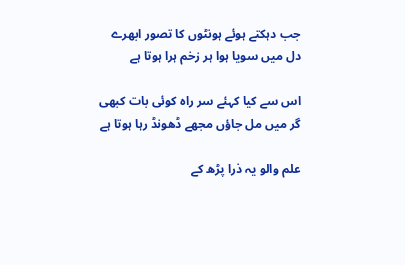جب دہکتے ہوئے ہونٹوں کا تصور ابھرے
دل میں سویا ہوا ہر زخم ہرا ہوتا ہے

اس سے کیا کہئے سر راہ کوئی بات کبھی
گر میں مل جاؤں مجھے ڈھونڈ رہا ہوتا ہے

علم والو یہ ذرا پڑھ کے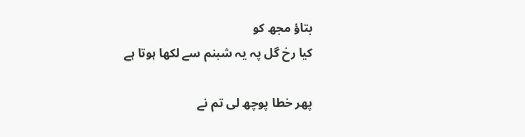بتاؤ مجھ کو
کیا رخ گل پہ یہ شبنم سے لکھا ہوتا ہے

پھر خطا پوچھ لی تم نے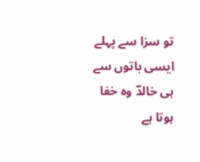تو سزا سے پہلے
ایسی باتوں سے ہی خالدؔ وہ خفا ہوتا ہے